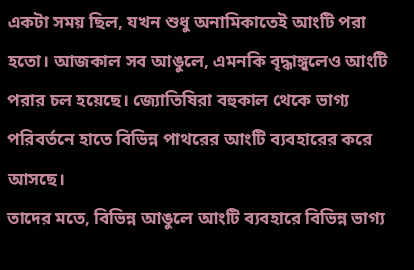একটা সময় ছিল, যখন শুধু অনামিকাতেই আংটি পরা হতো। আজকাল সব আঙুলে, এমনকি বৃদ্ধাঙ্গুলেও আংটি পরার চল হয়েছে। জ্যোতিষিরা বহুকাল থেকে ভাগ্য পরিবর্তনে হাতে বিভিন্ন পাথরের আংটি ব্যবহারের করে আসছে।
তাদের মতে, বিভিন্ন আঙুলে আংটি ব্যবহারে বিভিন্ন ভাগ্য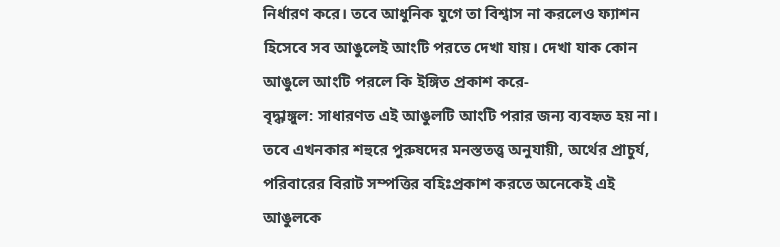নির্ধারণ করে। তবে আধুনিক যুগে তা বিশ্বাস না করলেও ফ্যাশন হিসেবে সব আঙুলেই আংটি পরতে দেখা যায়। দেখা যাক কোন আঙুলে আংটি পরলে কি ইঙ্গিত প্রকাশ করে-
বৃদ্ধাঙ্গুল: সাধারণত এই আঙুলটি আংটি পরার জন্য ব্যবহৃত হয় না। তবে এখনকার শহুরে পুরুষদের মনস্ততত্ত্ব অনুযায়ী, অর্থের প্রাচুর্য, পরিবারের বিরাট সম্পত্তির বহিঃপ্রকাশ করতে অনেকেই এই আঙুলকে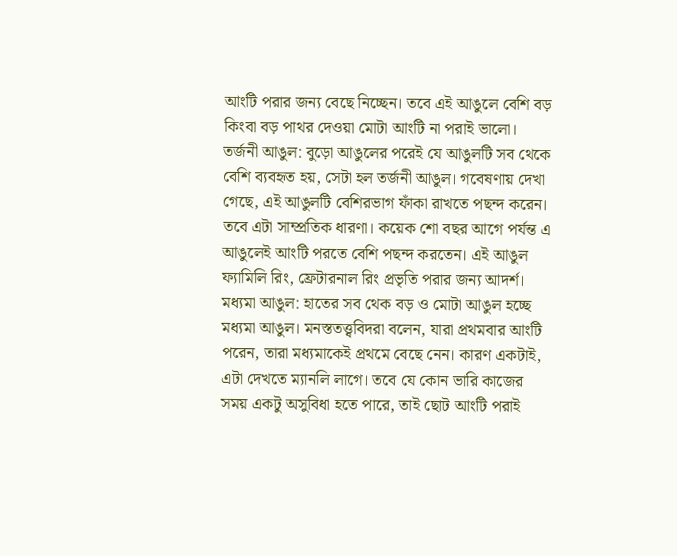আংটি পরার জন্য বেছে নিচ্ছেন। তবে এই আঙুলে বেশি বড় কিংবা বড় পাথর দেওয়া মোটা আংটি না পরাই ভালো।
তর্জনী আঙুল: বুড়ো আঙুলের পরেই যে আঙুলটি সব থেকে বেশি ব্যবহৃত হয়, সেটা হল তর্জনী আঙুল। গবেষণায় দেখা গেছে, এই আঙুলটি বেশিরভাগ ফাঁকা রাখতে পছন্দ করেন। তবে এটা সাম্প্রতিক ধারণা। কয়েক শো বছর আগে পর্যন্ত এ আঙুলেই আংটি পরতে বেশি পছন্দ করতেন। এই আঙুল ফ্যামিলি রিং, ফ্রেটারনাল রিং প্রভৃতি পরার জন্য আদর্শ।
মধ্যমা আঙুল: হাতের সব থেক বড় ও মোটা আঙুল হচ্ছে মধ্যমা আঙুল। মনস্ততত্ত্ববিদরা বলেন, যারা প্রথমবার আংটি পরেন, তারা মধ্যমাকেই প্রথমে বেছে নেন। কারণ একটাই, এটা দেখতে ম্যানলি লাগে। তবে যে কোন ভারি কাজের সময় একটু অসুবিধা হতে পারে, তাই ছোট আংটি পরাই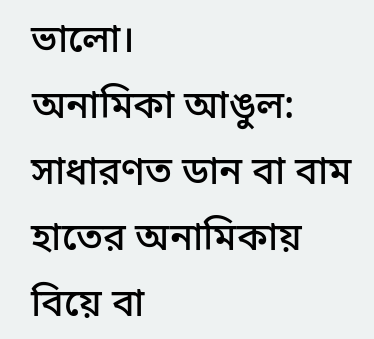ভালো।
অনামিকা আঙুল: সাধারণত ডান বা বাম হাতের অনামিকায় বিয়ে বা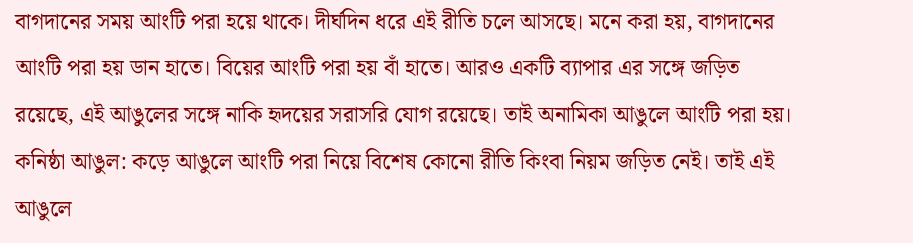বাগদানের সময় আংটি পরা হয়ে থাকে। দীর্ঘদিন ধরে এই রীতি চলে আসছে। মনে করা হয়, বাগদানের আংটি পরা হয় ডান হাতে। বিয়ের আংটি পরা হয় বাঁ হাতে। আরও একটি ব্যাপার এর সঙ্গে জড়িত রয়েছে, এই আঙুলের সঙ্গে নাকি হৃদয়ের সরাসরি যোগ রয়েছে। তাই অনামিকা আঙুলে আংটি পরা হয়।
কনিষ্ঠা আঙুল: কড়ে আঙুলে আংটি পরা নিয়ে বিশেষ কোনো রীতি কিংবা নিয়ম জড়িত নেই। তাই এই আঙুলে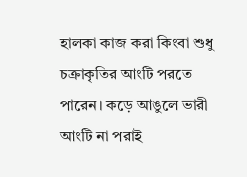হালকা কাজ করা কিংবা শুধু চক্রাকৃতির আংটি পরতে পারেন। কড়ে আঙুলে ভারী আংটি না পরাই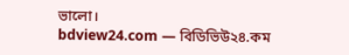ভালো।
bdview24.com — বিডিভিউ২৪.কম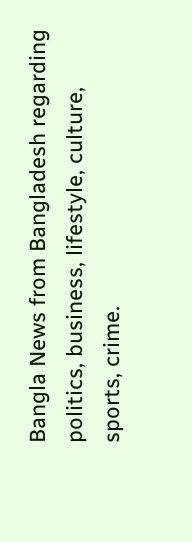Bangla News from Bangladesh regarding politics, business, lifestyle, culture, sports, crime.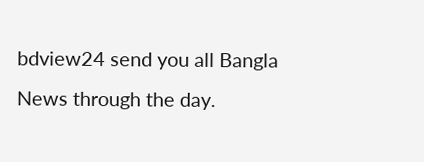bdview24 send you all Bangla News through the day.